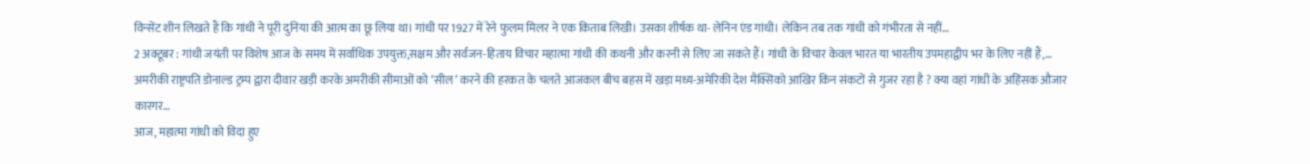विन्सेंट शीन लिखते हैं कि गांधी ने पूरी दुनिया की आत्म का छू लिया था। गांधी पर 1927 में रेने फुलम मिलर ने एक किताब लिखी। उसका शीर्षक था- लेनिन एंड गांधी। लेकिन तब तक गांधी को गंभीरता से नहीं…
2 अक्टूबर : गांधी जयंती पर विशेष आज के समय में सर्वाधिक उपयुक्त,सक्षम और सर्वजन-हिताय विचार महात्मा गांधी की कथनी और करनी से लिए जा सकते हैं। गांधी के विचार केवल भारत या भारतीय उपमहाद्वीप भर के लिए नहीं हैं,…
अमरीकी राष्ट्रपति डोनाल्ड ट्रम्प द्वारा दीवार खड़ी करके अमरीकी सीमाओं को ‘सील’ करने की हरकत के चलते आजकल बीच बहस में खड़ा मध्य-अमेरिकी देश मैक्सिको आखिर किन संकटों से गुजर रहा है ? क्या वहां गांधी के अहिंसक औजार कारगर…
आज, महात्मा गांधी को विदा हुए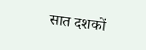सात दशकों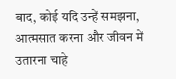बाद, कोई यदि उन्हें समझना, आत्मसात करना और जीवन में उतारना चाहे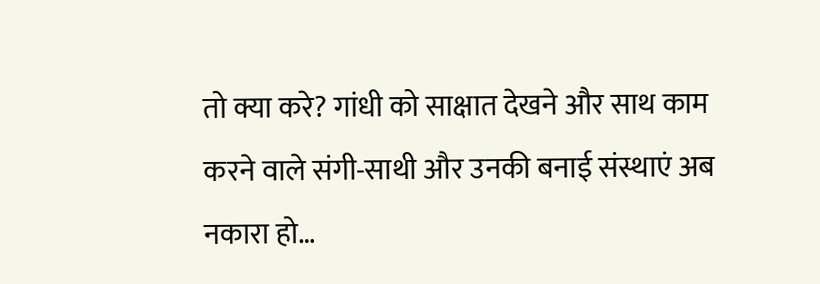तो क्या करे? गांधी को साक्षात देखने और साथ काम करने वाले संगी-साथी और उनकी बनाई संस्थाएं अब नकारा हो…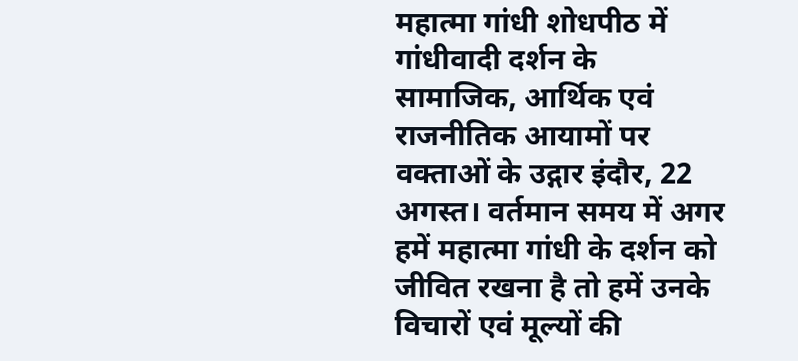महात्मा गांधी शोधपीठ में गांधीवादी दर्शन के सामाजिक, आर्थिक एवं राजनीतिक आयामों पर वक्ताओं के उद्गार इंदौर, 22 अगस्त। वर्तमान समय में अगर हमें महात्मा गांधी के दर्शन को जीवित रखना है तो हमें उनके विचारों एवं मूल्यों की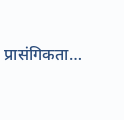प्रासंगिकता…